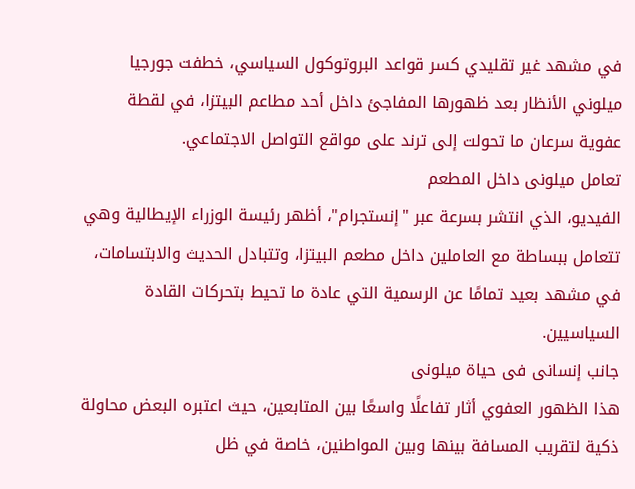في مشهد غير تقليدي كسر قواعد البروتوكول السياسي، خطفت جورجيا ميلوني الأنظار بعد ظهورها المفاجئ داخل أحد مطاعم البيتزا، في لقطة عفوية سرعان ما تحولت إلى ترند على مواقع التواصل الاجتماعي.
تعامل ميلونى داخل المطعم
الفيديو، الذي انتشر بسرعة عبر "إنستجرام"، أظهر رئيسة الوزراء الإيطالية وهي تتعامل ببساطة مع العاملين داخل مطعم البيتزا، وتتبادل الحديث والابتسامات، في مشهد بعيد تمامًا عن الرسمية التي عادة ما تحيط بتحركات القادة السياسيين.
جانب إنسانى فى حياة ميلونى
هذا الظهور العفوي أثار تفاعلًا واسعًا بين المتابعين، حيث اعتبره البعض محاولة ذكية لتقريب المسافة بينها وبين المواطنين، خاصة في ظل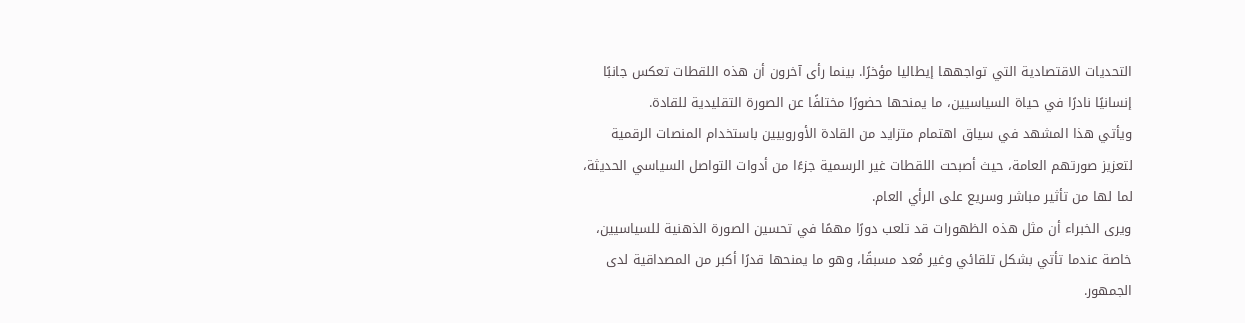التحديات الاقتصادية التي تواجهها إيطاليا مؤخرًا. بينما رأى آخرون أن هذه اللقطات تعكس جانبًا إنسانيًا نادرًا في حياة السياسيين، ما يمنحها حضورًا مختلفًا عن الصورة التقليدية للقادة.
ويأتي هذا المشهد في سياق اهتمام متزايد من القادة الأوروبيين باستخدام المنصات الرقمية لتعزيز صورتهم العامة، حيث أصبحت اللقطات غير الرسمية جزءًا من أدوات التواصل السياسي الحديثة، لما لها من تأثير مباشر وسريع على الرأي العام.
ويرى الخبراء أن مثل هذه الظهورات قد تلعب دورًا مهمًا في تحسين الصورة الذهنية للسياسيين، خاصة عندما تأتي بشكل تلقائي وغير مُعد مسبقًا، وهو ما يمنحها قدرًا أكبر من المصداقية لدى الجمهور.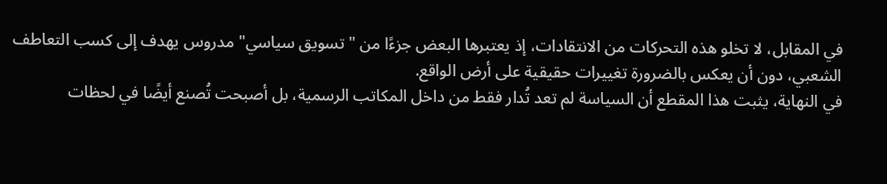في المقابل، لا تخلو هذه التحركات من الانتقادات، إذ يعتبرها البعض جزءًا من "تسويق سياسي" مدروس يهدف إلى كسب التعاطف الشعبي، دون أن يعكس بالضرورة تغييرات حقيقية على أرض الواقع.
في النهاية، يثبت هذا المقطع أن السياسة لم تعد تُدار فقط من داخل المكاتب الرسمية، بل أصبحت تُصنع أيضًا في لحظات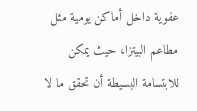عفوية داخل أماكن يومية مثل مطاعم البيتزا، حيث يمكن للابتسامة البسيطة أن تحقق ما لا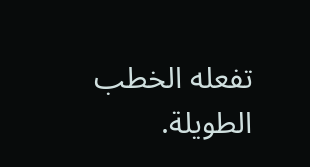تفعله الخطب الطويلة.